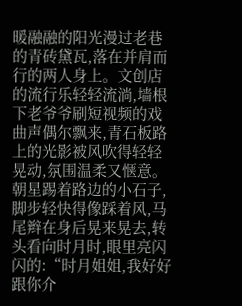暖融融的阳光漫过老巷的青砖黛瓦,落在并肩而行的两人身上。文创店的流行乐轻轻流淌,墙根下老爷爷刷短视频的戏曲声偶尔飘来,青石板路上的光影被风吹得轻轻晃动,氛围温柔又惬意。
朝星踢着路边的小石子,脚步轻快得像踩着风,马尾辫在身后晃来晃去,转头看向时月时,眼里亮闪闪的:“时月姐姐,我好好跟你介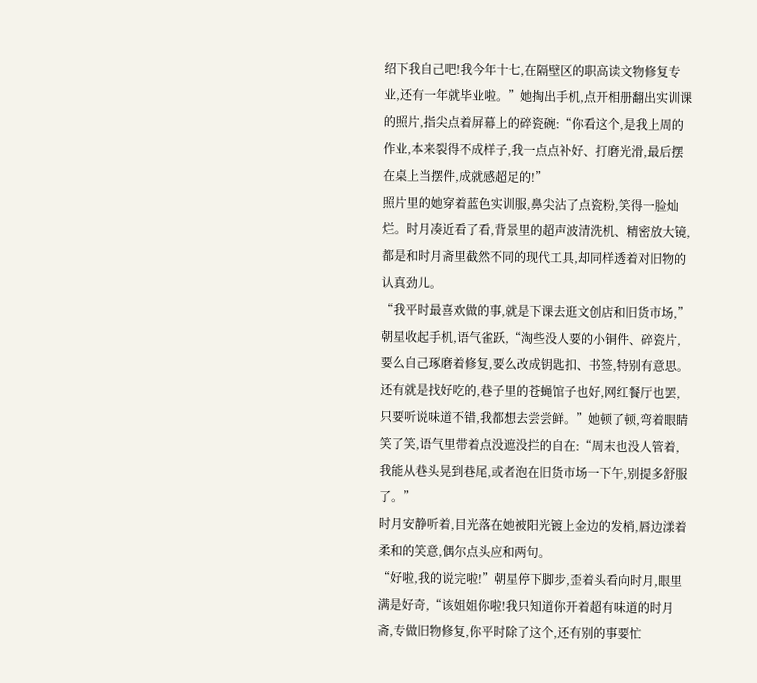绍下我自己吧!我今年十七,在隔壁区的职高读文物修复专业,还有一年就毕业啦。”她掏出手机,点开相册翻出实训课的照片,指尖点着屏幕上的碎瓷碗:“你看这个,是我上周的作业,本来裂得不成样子,我一点点补好、打磨光滑,最后摆在桌上当摆件,成就感超足的!”
照片里的她穿着蓝色实训服,鼻尖沾了点瓷粉,笑得一脸灿烂。时月凑近看了看,背景里的超声波清洗机、精密放大镜,都是和时月斋里截然不同的现代工具,却同样透着对旧物的认真劲儿。
“我平时最喜欢做的事,就是下课去逛文创店和旧货市场,”朝星收起手机,语气雀跃,“淘些没人要的小铜件、碎瓷片,要么自己琢磨着修复,要么改成钥匙扣、书签,特别有意思。还有就是找好吃的,巷子里的苍蝇馆子也好,网红餐厅也罢,只要听说味道不错,我都想去尝尝鲜。”她顿了顿,弯着眼睛笑了笑,语气里带着点没遮没拦的自在:“周末也没人管着,我能从巷头晃到巷尾,或者泡在旧货市场一下午,别提多舒服了。”
时月安静听着,目光落在她被阳光镀上金边的发梢,唇边漾着柔和的笑意,偶尔点头应和两句。
“好啦,我的说完啦!”朝星停下脚步,歪着头看向时月,眼里满是好奇,“该姐姐你啦!我只知道你开着超有味道的时月斋,专做旧物修复,你平时除了这个,还有别的事要忙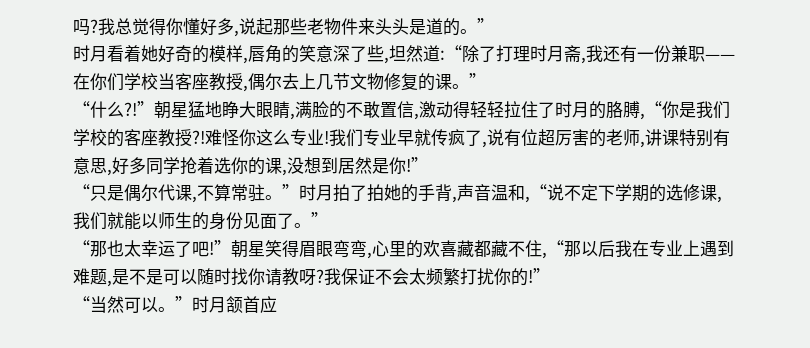吗?我总觉得你懂好多,说起那些老物件来头头是道的。”
时月看着她好奇的模样,唇角的笑意深了些,坦然道:“除了打理时月斋,我还有一份兼职——在你们学校当客座教授,偶尔去上几节文物修复的课。”
“什么?!”朝星猛地睁大眼睛,满脸的不敢置信,激动得轻轻拉住了时月的胳膊,“你是我们学校的客座教授?!难怪你这么专业!我们专业早就传疯了,说有位超厉害的老师,讲课特别有意思,好多同学抢着选你的课,没想到居然是你!”
“只是偶尔代课,不算常驻。”时月拍了拍她的手背,声音温和,“说不定下学期的选修课,我们就能以师生的身份见面了。”
“那也太幸运了吧!”朝星笑得眉眼弯弯,心里的欢喜藏都藏不住,“那以后我在专业上遇到难题,是不是可以随时找你请教呀?我保证不会太频繁打扰你的!”
“当然可以。”时月颔首应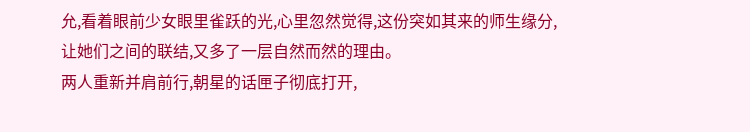允,看着眼前少女眼里雀跃的光,心里忽然觉得,这份突如其来的师生缘分,让她们之间的联结,又多了一层自然而然的理由。
两人重新并肩前行,朝星的话匣子彻底打开,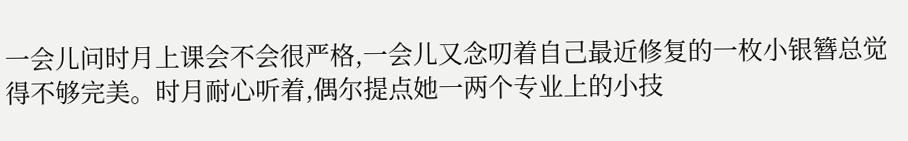一会儿问时月上课会不会很严格,一会儿又念叨着自己最近修复的一枚小银簪总觉得不够完美。时月耐心听着,偶尔提点她一两个专业上的小技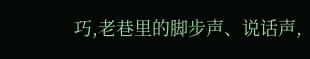巧,老巷里的脚步声、说话声,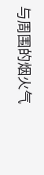与周围的烟火气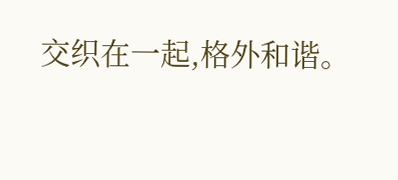交织在一起,格外和谐。